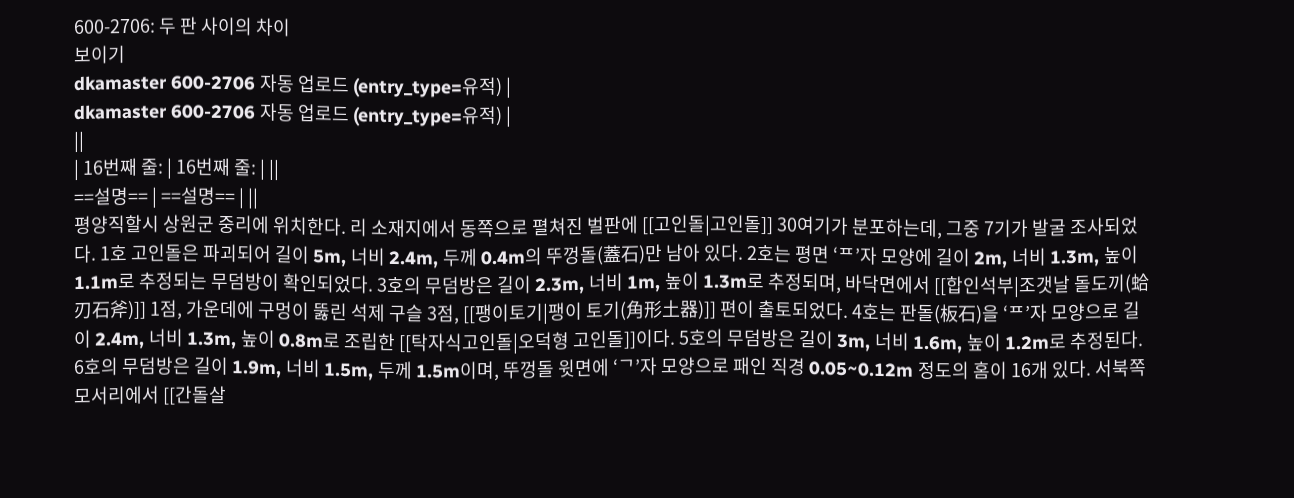600-2706: 두 판 사이의 차이
보이기
dkamaster 600-2706 자동 업로드 (entry_type=유적) |
dkamaster 600-2706 자동 업로드 (entry_type=유적) |
||
| 16번째 줄: | 16번째 줄: | ||
==설명== | ==설명== | ||
평양직할시 상원군 중리에 위치한다. 리 소재지에서 동쪽으로 펼쳐진 벌판에 [[고인돌|고인돌]] 30여기가 분포하는데, 그중 7기가 발굴 조사되었다. 1호 고인돌은 파괴되어 길이 5m, 너비 2.4m, 두께 0.4m의 뚜껑돌(蓋石)만 남아 있다. 2호는 평면 ‘ᄑ’자 모양에 길이 2m, 너비 1.3m, 높이 1.1m로 추정되는 무덤방이 확인되었다. 3호의 무덤방은 길이 2.3m, 너비 1m, 높이 1.3m로 추정되며, 바닥면에서 [[합인석부|조갯날 돌도끼(蛤刃石斧)]] 1점, 가운데에 구멍이 뚫린 석제 구슬 3점, [[팽이토기|팽이 토기(角形土器)]] 편이 출토되었다. 4호는 판돌(板石)을 ‘ᄑ’자 모양으로 길이 2.4m, 너비 1.3m, 높이 0.8m로 조립한 [[탁자식고인돌|오덕형 고인돌]]이다. 5호의 무덤방은 길이 3m, 너비 1.6m, 높이 1.2m로 추정된다. 6호의 무덤방은 길이 1.9m, 너비 1.5m, 두께 1.5m이며, 뚜껑돌 윗면에 ‘ᄀ’자 모양으로 패인 직경 0.05~0.12m 정도의 홈이 16개 있다. 서북쪽 모서리에서 [[간돌살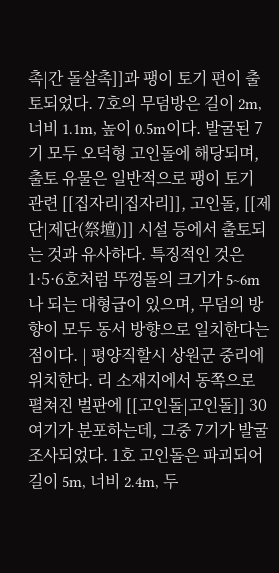촉|간 돌살촉]]과 팽이 토기 편이 출토되었다. 7호의 무덤방은 길이 2m, 너비 1.1m, 높이 0.5m이다. 발굴된 7기 모두 오덕형 고인돌에 해당되며, 출토 유물은 일반적으로 팽이 토기 관련 [[집자리|집자리]], 고인돌, [[제단|제단(祭壇)]] 시설 등에서 출토되는 것과 유사하다. 특징적인 것은 1·5·6호처럼 뚜껑돌의 크기가 5~6m나 되는 대형급이 있으며, 무덤의 방향이 모두 동서 방향으로 일치한다는 점이다. | 평양직할시 상원군 중리에 위치한다. 리 소재지에서 동쪽으로 펼쳐진 벌판에 [[고인돌|고인돌]] 30여기가 분포하는데, 그중 7기가 발굴 조사되었다. 1호 고인돌은 파괴되어 길이 5m, 너비 2.4m, 두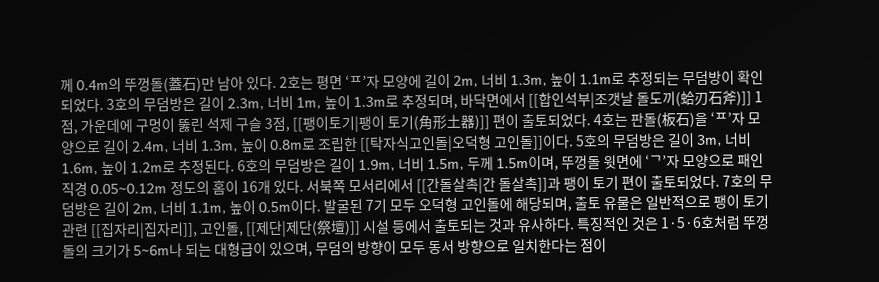께 0.4m의 뚜껑돌(蓋石)만 남아 있다. 2호는 평면 ‘ᄑ’자 모양에 길이 2m, 너비 1.3m, 높이 1.1m로 추정되는 무덤방이 확인되었다. 3호의 무덤방은 길이 2.3m, 너비 1m, 높이 1.3m로 추정되며, 바닥면에서 [[합인석부|조갯날 돌도끼(蛤刃石斧)]] 1점, 가운데에 구멍이 뚫린 석제 구슬 3점, [[팽이토기|팽이 토기(角形土器)]] 편이 출토되었다. 4호는 판돌(板石)을 ‘ᄑ’자 모양으로 길이 2.4m, 너비 1.3m, 높이 0.8m로 조립한 [[탁자식고인돌|오덕형 고인돌]]이다. 5호의 무덤방은 길이 3m, 너비 1.6m, 높이 1.2m로 추정된다. 6호의 무덤방은 길이 1.9m, 너비 1.5m, 두께 1.5m이며, 뚜껑돌 윗면에 ‘ᄀ’자 모양으로 패인 직경 0.05~0.12m 정도의 홈이 16개 있다. 서북쪽 모서리에서 [[간돌살촉|간 돌살촉]]과 팽이 토기 편이 출토되었다. 7호의 무덤방은 길이 2m, 너비 1.1m, 높이 0.5m이다. 발굴된 7기 모두 오덕형 고인돌에 해당되며, 출토 유물은 일반적으로 팽이 토기 관련 [[집자리|집자리]], 고인돌, [[제단|제단(祭壇)]] 시설 등에서 출토되는 것과 유사하다. 특징적인 것은 1·5·6호처럼 뚜껑돌의 크기가 5~6m나 되는 대형급이 있으며, 무덤의 방향이 모두 동서 방향으로 일치한다는 점이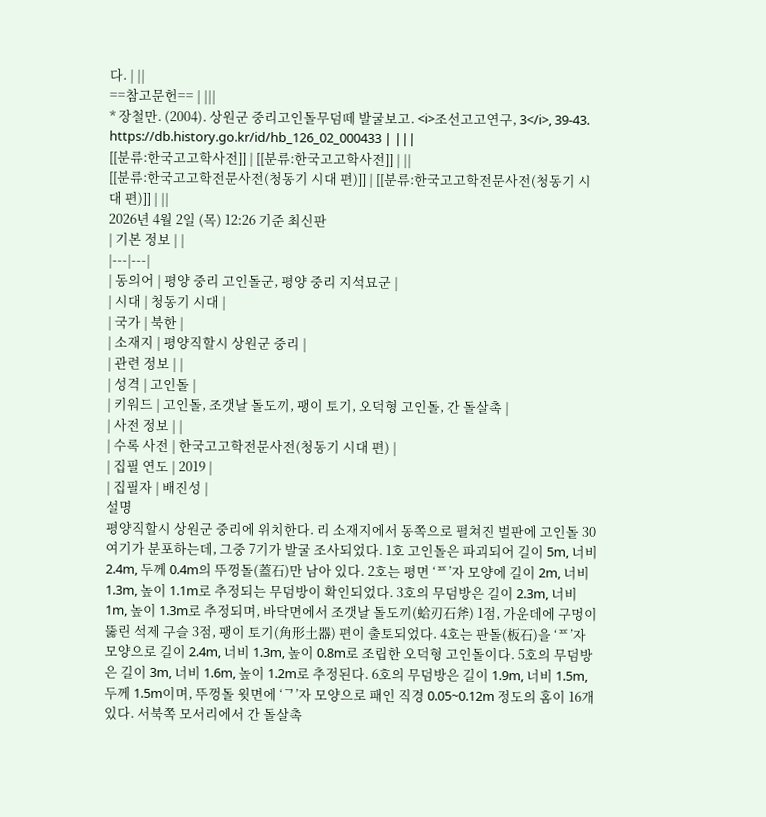다. | ||
==참고문헌== | |||
* 장철만. (2004). 상원군 중리고인돌무덤떼 발굴보고. <i>조선고고연구, 3</i>, 39-43. https://db.history.go.kr/id/hb_126_02_000433 | |||
[[분류:한국고고학사전]] | [[분류:한국고고학사전]] | ||
[[분류:한국고고학전문사전(청동기 시대 편)]] | [[분류:한국고고학전문사전(청동기 시대 편)]] | ||
2026년 4월 2일 (목) 12:26 기준 최신판
| 기본 정보 | |
|---|---|
| 동의어 | 평양 중리 고인돌군, 평양 중리 지석묘군 |
| 시대 | 청동기 시대 |
| 국가 | 북한 |
| 소재지 | 평양직할시 상원군 중리 |
| 관련 정보 | |
| 성격 | 고인돌 |
| 키워드 | 고인돌, 조갯날 돌도끼, 팽이 토기, 오덕형 고인돌, 간 돌살촉 |
| 사전 정보 | |
| 수록 사전 | 한국고고학전문사전(청동기 시대 편) |
| 집필 연도 | 2019 |
| 집필자 | 배진성 |
설명
평양직할시 상원군 중리에 위치한다. 리 소재지에서 동쪽으로 펼쳐진 벌판에 고인돌 30여기가 분포하는데, 그중 7기가 발굴 조사되었다. 1호 고인돌은 파괴되어 길이 5m, 너비 2.4m, 두께 0.4m의 뚜껑돌(蓋石)만 남아 있다. 2호는 평면 ‘ᄑ’자 모양에 길이 2m, 너비 1.3m, 높이 1.1m로 추정되는 무덤방이 확인되었다. 3호의 무덤방은 길이 2.3m, 너비 1m, 높이 1.3m로 추정되며, 바닥면에서 조갯날 돌도끼(蛤刃石斧) 1점, 가운데에 구멍이 뚫린 석제 구슬 3점, 팽이 토기(角形土器) 편이 출토되었다. 4호는 판돌(板石)을 ‘ᄑ’자 모양으로 길이 2.4m, 너비 1.3m, 높이 0.8m로 조립한 오덕형 고인돌이다. 5호의 무덤방은 길이 3m, 너비 1.6m, 높이 1.2m로 추정된다. 6호의 무덤방은 길이 1.9m, 너비 1.5m, 두께 1.5m이며, 뚜껑돌 윗면에 ‘ᄀ’자 모양으로 패인 직경 0.05~0.12m 정도의 홈이 16개 있다. 서북쪽 모서리에서 간 돌살촉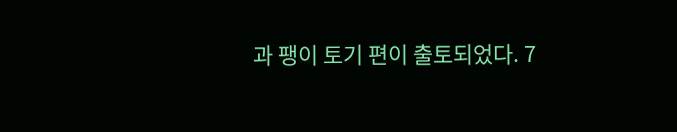과 팽이 토기 편이 출토되었다. 7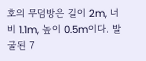호의 무덤방은 길이 2m, 너비 1.1m, 높이 0.5m이다. 발굴된 7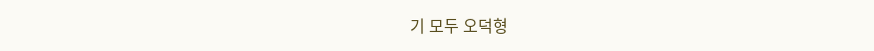기 모두 오덕형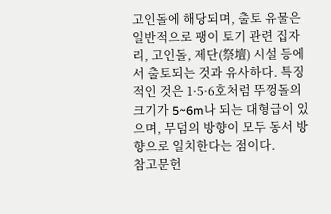고인돌에 해당되며, 출토 유물은 일반적으로 팽이 토기 관련 집자리, 고인돌, 제단(祭壇) 시설 등에서 출토되는 것과 유사하다. 특징적인 것은 1·5·6호처럼 뚜껑돌의 크기가 5~6m나 되는 대형급이 있으며, 무덤의 방향이 모두 동서 방향으로 일치한다는 점이다.
참고문헌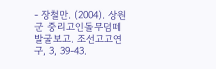- 장철만. (2004). 상원군 중리고인돌무덤떼 발굴보고. 조선고고연구, 3, 39-43.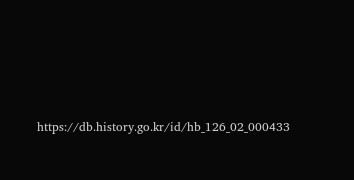https://db.history.go.kr/id/hb_126_02_000433